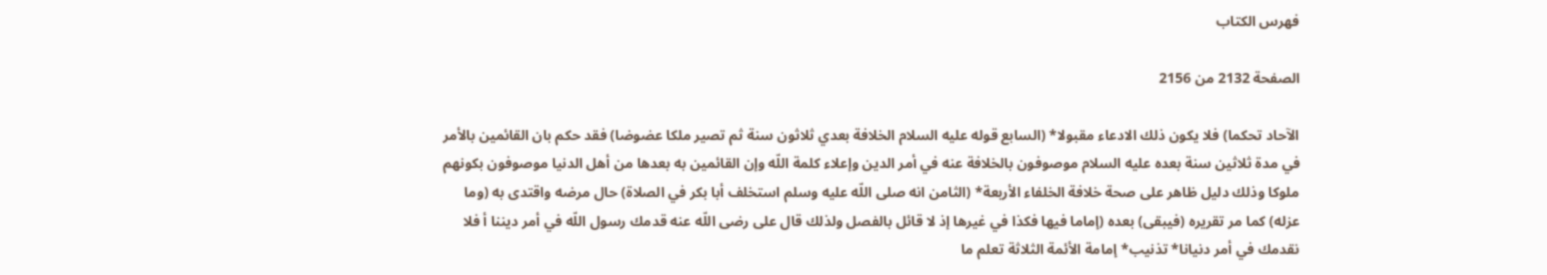فهرس الكتاب

الصفحة 2132 من 2156

الآحاد تحكما) فلا يكون ذلك الادعاء مقبولا* (السابع قوله عليه السلام الخلافة بعدي ثلاثون سنة ثم تصير ملكا عضوضا) فقد حكم بان القائمين بالأمر في مدة ثلاثين سنة بعده عليه السلام موصوفون بالخلافة عنه في أمر الدين وإعلاء كلمة اللّه وإن القائمين به بعدها من أهل الدنيا موصوفون بكونهم ملوكا وذلك دليل ظاهر على صحة خلافة الخلفاء الأربعة* (الثامن انه صلى اللّه عليه وسلم استخلف أبا بكر في الصلاة) حال مرضه واقتدى به (وما عزله) كما مر تقريره (فيبقى) بعده (إماما فيها فكذا في غيرها إذ لا قائل بالفصل ولذلك قال على رضى اللّه عنه قدمك رسول اللّه في أمر ديننا أ فلا نقدمك في أمر دنيانا* تذنيب* إمامة الأئمة الثلاثة تعلم ما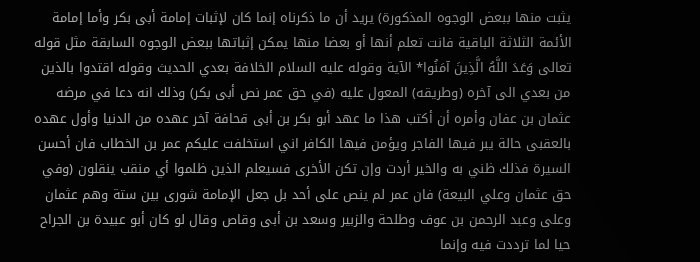يثبت منها ببعض الوجوه المذكورة) يريد أن ما ذكرناه إنما كان لإثبات إمامة أبى بكر وأما إمامة الأئمة الثلاثة الباقية فانت تعلم أنها أو بعضا منها يمكن إثباتها ببعض الوجوه السابقة مثل قوله تعالى وَعَدَ اللَّهُ الَّذِينَ آمَنُوا* الآية وقوله عليه السلام الخلافة بعدي الحديث وقوله اقتدوا بالذين من بعدي الى آخره (وطريقه) المعول عليه (في حق عمر نص أبى بكر) وذلك انه دعا في مرضه عثمان بن عفان وأمره أن أكتب هذا ما عهد أبو بكر بن أبى قحافة آخر عهده من الدنيا وأول عهده بالعقبى حالة يبر فيها الفاجر ويؤمن فيها الكافر اني استخلفت عليكم عمر بن الخطاب فان أحسن السيرة فذلك ظني به والخير أردت وإن تكن الأخرى فسيعلم الذين ظلموا أي منقب ينقلون (وفي حق عثمان وعلي البيعة) فان عمر لم ينص على أحد بل جعل الإمامة شورى بين ستة وهم عثمان وعلى وعبد الرحمن بن عوف وطلحة والزبير وسعد بن أبى وقاص وقال لو كان أبو عبيدة بن الجراح حيا لما ترددت فيه وإنما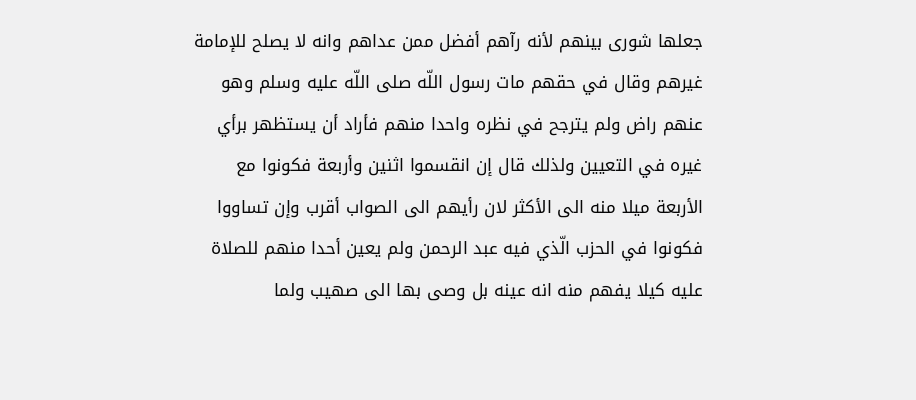جعلها شورى بينهم لأنه رآهم أفضل ممن عداهم وانه لا يصلح للإمامة غيرهم وقال في حقهم مات رسول اللّه صلى اللّه عليه وسلم وهو عنهم راض ولم يترجح في نظره واحدا منهم فأراد أن يستظهر برأي غيره في التعيين ولذلك قال إن انقسموا اثنين وأربعة فكونوا مع الأربعة ميلا منه الى الأكثر لان رأيهم الى الصواب أقرب وإن تساووا فكونوا في الحزب الّذي فيه عبد الرحمن ولم يعين أحدا منهم للصلاة عليه كيلا يفهم منه انه عينه بل وصى بها الى صهيب ولما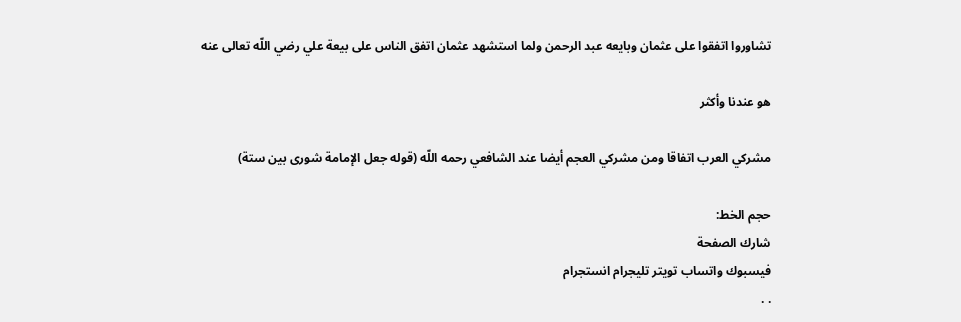تشاوروا اتفقوا على عثمان وبايعه عبد الرحمن ولما استشهد عثمان اتفق الناس على بيعة علي رضي اللّه تعالى عنه

هو عندنا وأكثر

مشركي العرب اتفاقا ومن مشركي العجم أيضا عند الشافعي رحمه اللّه (قوله جعل الإمامة شورى بين ستة)

حجم الخط:
شارك الصفحة
فيسبوك واتساب تويتر تليجرام انستجرام
. .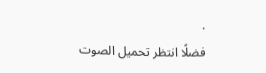.
فضلًا انتظر تحميل الصوت